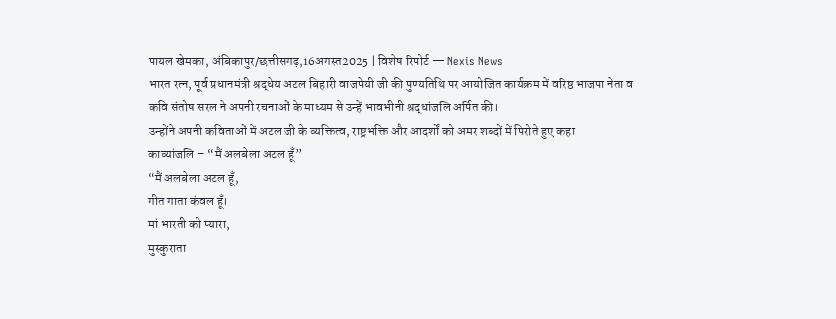पायल खेमका, अंबिकापुर/छत्तीसगढ़,16अगस्त2025 | विशेष रिपोर्ट — Nexis News
भारत रत्न, पूर्व प्रधानमंत्री श्रद्धेय अटल बिहारी वाजपेयी जी की पुण्यतिथि पर आयोजित कार्यक्रम में वरिष्ठ भाजपा नेता व कवि संतोष सरल ने अपनी रचनाओं के माध्यम से उन्हें भावभीनी श्रद्धांजलि अर्पित की।
उन्होंने अपनी कविताओं में अटल जी के व्यक्तित्व, राष्ट्रभक्ति और आदर्शों को अमर शब्दों में पिरोते हुए कहा
काव्यांजलि – “मैं अलबेला अटल हूँ”
“मैं अलबेला अटल हूँ,
गीत गाता कंवल हूँ।
मां भारती को प्यारा,
मुस्कुराता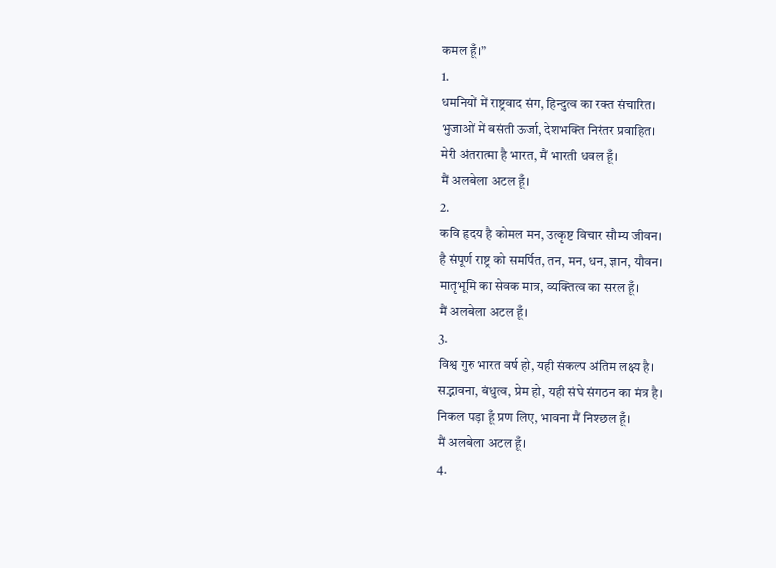कमल हूँ।”
1.
धमनियों में राष्ट्रवाद संग, हिन्दुत्व का रक्त संचारित।
भुजाओं में बसंती ऊर्जा, देशभक्ति निरंतर प्रवाहित।
मेरी अंतरात्मा है भारत, मैं भारती धवल हूँ।
मैं अलबेला अटल हूँ।
2.
कवि हृदय है कोमल मन, उत्कृष्ट विचार सौम्य जीवन।
है संपूर्ण राष्ट्र को समर्पित, तन, मन, धन, ज्ञान, यौवन।
मातृभूमि का सेवक मात्र, व्यक्तित्व का सरल हूँ।
मैं अलबेला अटल हूँ।
3.
विश्व गुरु भारत वर्ष हो, यही संकल्प अंतिम लक्ष्य है।
सद्भावना, बंधुत्व, प्रेम हो, यही संघे संगठन का मंत्र है।
निकल पड़ा हूँ प्रण लिए, भावना मैं निश्छल हूँ।
मैं अलबेला अटल हूँ।
4.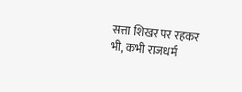सत्ता शिखर पर रहकर भी, कभी राजधर्म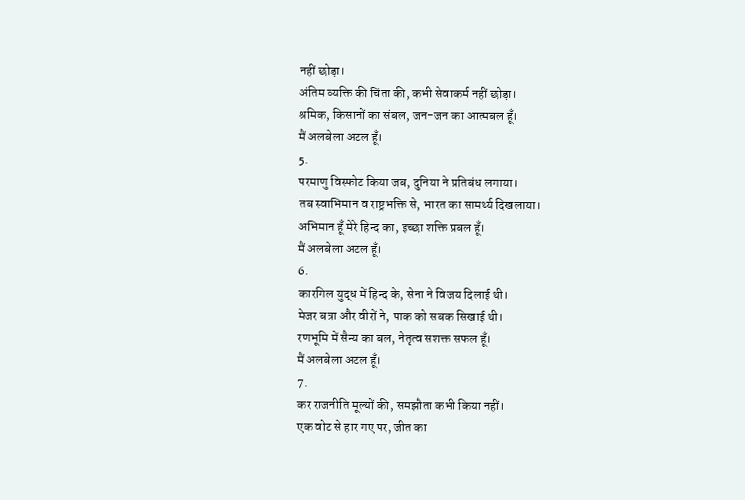नहीं छोड़ा।
अंतिम व्यक्ति की चिंता की, कभी सेवाकर्म नहीं छोड़ा।
श्रमिक, किसानों का संबल, जन-जन का आत्मबल हूँ।
मैं अलबेला अटल हूँ।
5.
परमाणु विस्फोट किया जब, दुनिया ने प्रतिबंध लगाया।
तब स्वाभिमान व राष्ट्रभक्ति से, भारत का सामर्थ्य दिखलाया।
अभिमान हूँ मेरे हिन्द का, इच्छा शक्ति प्रबल हूँ।
मैं अलबेला अटल हूँ।
6.
कारगिल युद्ध में हिन्द के, सेना ने विजय दिलाई थी।
मेजर बत्रा और वीरों ने, पाक को सबक सिखाई थी।
रणभूमि में सैन्य का बल, नेतृत्व सशक्त सफल हूँ।
मैं अलबेला अटल हूँ।
7.
कर राजनीति मूल्यों की, समझौता कभी किया नहीं।
एक वोट से हार गए पर, जीत का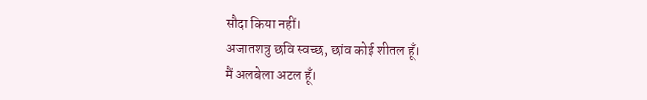सौदा किया नहीं।
अजातशत्रु छवि स्वच्छ, छांव कोई शीतल हूँ।
मैं अलबेला अटल हूँ।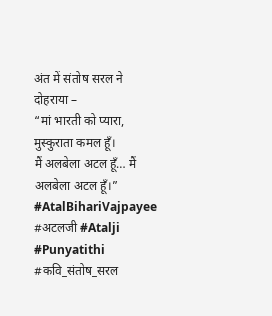अंत में संतोष सरल ने दोहराया –
“मां भारती को प्यारा, मुस्कुराता कमल हूँ।
मैं अलबेला अटल हूँ… मैं अलबेला अटल हूँ।”
#AtalBihariVajpayee
#अटलजी #Atalji
#Punyatithi
#कवि_संतोष_सरल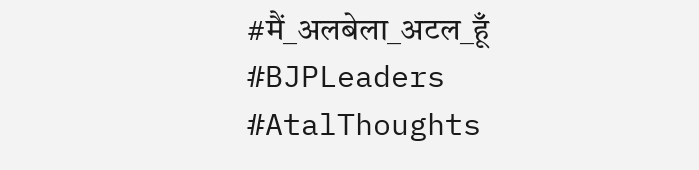#मैं_अलबेला_अटल_हूँ
#BJPLeaders
#AtalThoughts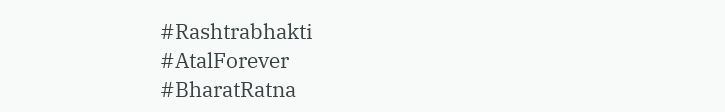#Rashtrabhakti
#AtalForever
#BharatRatna